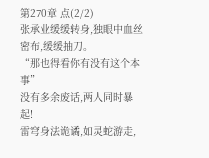第270章 点(2/2)
张承业缓缓转身,独眼中血丝密布,缓缓抽刀。
“那也得看你有没有这个本事”
没有多余废话,两人同时暴起!
雷穹身法诡谲,如灵蛇游走,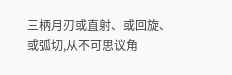三柄月刃或直射、或回旋、或弧切,从不可思议角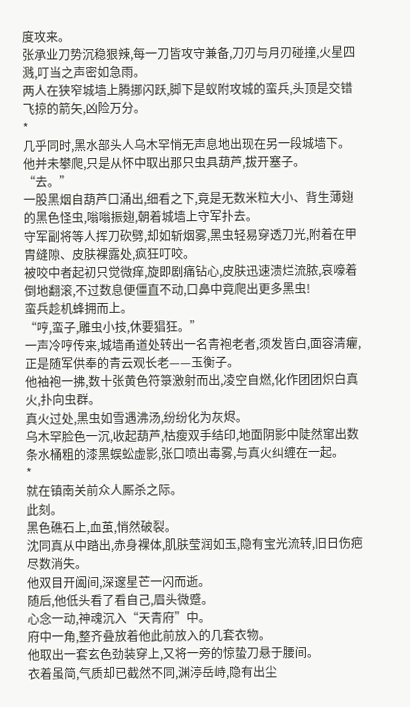度攻来。
张承业刀势沉稳狠辣,每一刀皆攻守兼备,刀刃与月刃碰撞,火星四溅,叮当之声密如急雨。
两人在狭窄城墙上腾挪闪跃,脚下是蚁附攻城的蛮兵,头顶是交错飞掠的箭矢,凶险万分。
*
几乎同时,黑水部头人乌木罕悄无声息地出现在另一段城墙下。
他并未攀爬,只是从怀中取出那只虫具葫芦,拔开塞子。
“去。”
一股黑烟自葫芦口涌出,细看之下,竟是无数米粒大小、背生薄翅的黑色怪虫,嗡嗡振翅,朝着城墙上守军扑去。
守军副将等人挥刀砍劈,却如斩烟雾,黑虫轻易穿透刀光,附着在甲胄缝隙、皮肤裸露处,疯狂叮咬。
被咬中者起初只觉微痒,旋即剧痛钻心,皮肤迅速溃烂流脓,哀嚎着倒地翻滚,不过数息便僵直不动,口鼻中竟爬出更多黑虫!
蛮兵趁机蜂拥而上。
“哼,蛮子,雕虫小技,休要猖狂。”
一声冷哼传来,城墙甬道处转出一名青袍老者,须发皆白,面容清癯,正是随军供奉的青云观长老——玉衡子。
他袖袍一拂,数十张黄色符箓激射而出,凌空自燃,化作团团炽白真火,扑向虫群。
真火过处,黑虫如雪遇沸汤,纷纷化为灰烬。
乌木罕脸色一沉,收起葫芦,枯瘦双手结印,地面阴影中陡然窜出数条水桶粗的漆黑蜈蚣虚影,张口喷出毒雾,与真火纠缠在一起。
*
就在镇南关前众人厮杀之际。
此刻。
黑色礁石上,血茧,悄然破裂。
沈同真从中踏出,赤身裸体,肌肤莹润如玉,隐有宝光流转,旧日伤疤尽数消失。
他双目开阖间,深邃星芒一闪而逝。
随后,他低头看了看自己,眉头微蹙。
心念一动,神魂沉入“天青府”中。
府中一角,整齐叠放着他此前放入的几套衣物。
他取出一套玄色劲装穿上,又将一旁的惊蛰刀悬于腰间。
衣着虽简,气质却已截然不同,渊渟岳峙,隐有出尘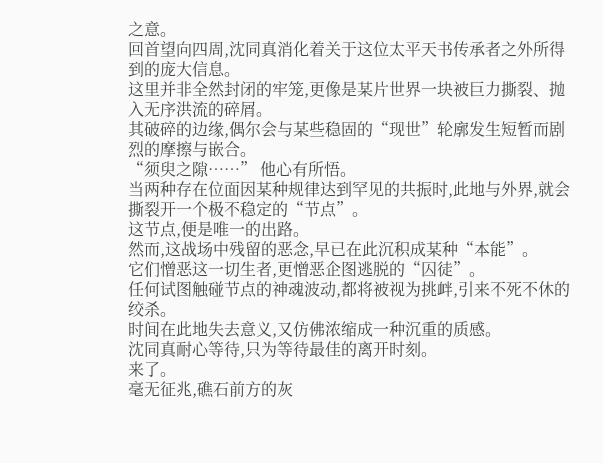之意。
回首望向四周,沈同真消化着关于这位太平天书传承者之外所得到的庞大信息。
这里并非全然封闭的牢笼,更像是某片世界一块被巨力撕裂、抛入无序洪流的碎屑。
其破碎的边缘,偶尔会与某些稳固的“现世”轮廓发生短暂而剧烈的摩擦与嵌合。
“须臾之隙……” 他心有所悟。
当两种存在位面因某种规律达到罕见的共振时,此地与外界,就会撕裂开一个极不稳定的“节点”。
这节点,便是唯一的出路。
然而,这战场中残留的恶念,早已在此沉积成某种“本能”。
它们憎恶这一切生者,更憎恶企图逃脱的“囚徒”。
任何试图触碰节点的神魂波动,都将被视为挑衅,引来不死不休的绞杀。
时间在此地失去意义,又仿佛浓缩成一种沉重的质感。
沈同真耐心等待,只为等待最佳的离开时刻。
来了。
毫无征兆,礁石前方的灰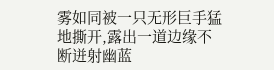雾如同被一只无形巨手猛地撕开,露出一道边缘不断迸射幽蓝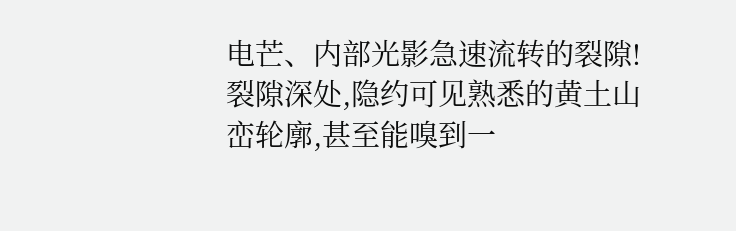电芒、内部光影急速流转的裂隙!裂隙深处,隐约可见熟悉的黄土山峦轮廓,甚至能嗅到一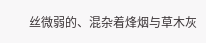丝微弱的、混杂着烽烟与草木灰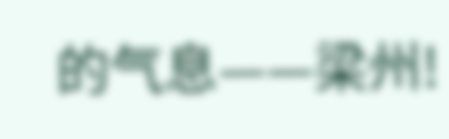的气息——梁州!